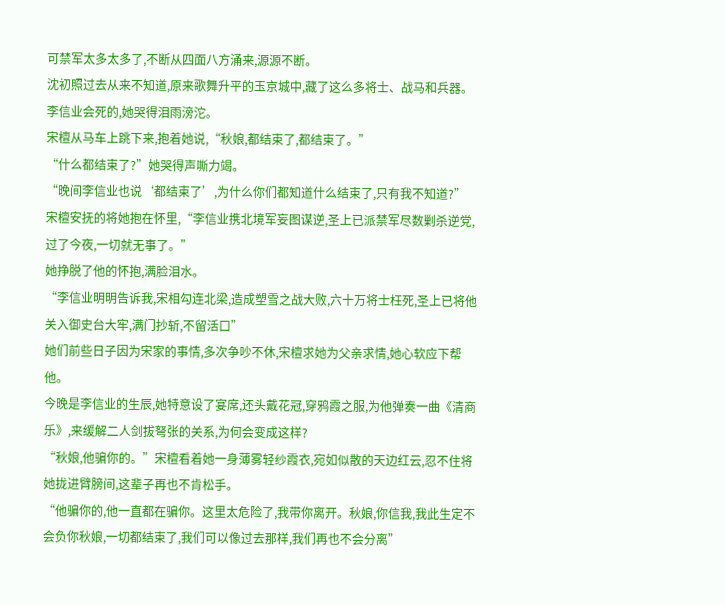可禁军太多太多了,不断从四面八方涌来,源源不断。
沈初照过去从来不知道,原来歌舞升平的玉京城中,藏了这么多将士、战马和兵器。
李信业会死的,她哭得泪雨滂沱。
宋檀从马车上跳下来,抱着她说,“秋娘,都结束了,都结束了。”
“什么都结束了?”她哭得声嘶力竭。
“晚间李信业也说‘都结束了’,为什么你们都知道什么结束了,只有我不知道?”
宋檀安抚的将她抱在怀里,“李信业携北境军妄图谋逆,圣上已派禁军尽数剿杀逆党,过了今夜,一切就无事了。”
她挣脱了他的怀抱,满脸泪水。
“李信业明明告诉我,宋相勾连北梁,造成塑雪之战大败,六十万将士枉死,圣上已将他关入御史台大牢,满门抄斩,不留活口”
她们前些日子因为宋家的事情,多次争吵不休,宋檀求她为父亲求情,她心软应下帮他。
今晚是李信业的生辰,她特意设了宴席,还头戴花冠,穿鸦霞之服,为他弹奏一曲《清商乐》,来缓解二人剑拔弩张的关系,为何会变成这样?
“秋娘,他骗你的。”宋檀看着她一身薄雾轻纱霞衣,宛如似散的天边红云,忍不住将她拢进臂膀间,这辈子再也不肯松手。
“他骗你的,他一直都在骗你。这里太危险了,我带你离开。秋娘,你信我,我此生定不会负你秋娘,一切都结束了,我们可以像过去那样,我们再也不会分离”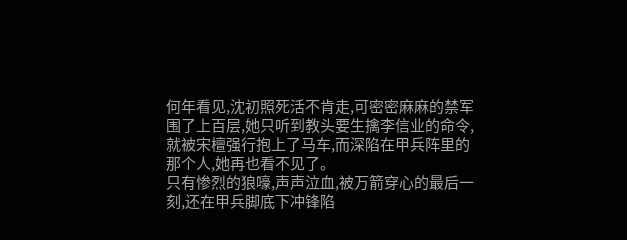何年看见,沈初照死活不肯走,可密密麻麻的禁军围了上百层,她只听到教头要生擒李信业的命令,就被宋檀强行抱上了马车,而深陷在甲兵阵里的那个人,她再也看不见了。
只有惨烈的狼嚎,声声泣血,被万箭穿心的最后一刻,还在甲兵脚底下冲锋陷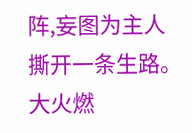阵,妄图为主人撕开一条生路。
大火燃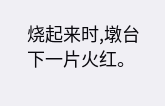烧起来时,墩台下一片火红。